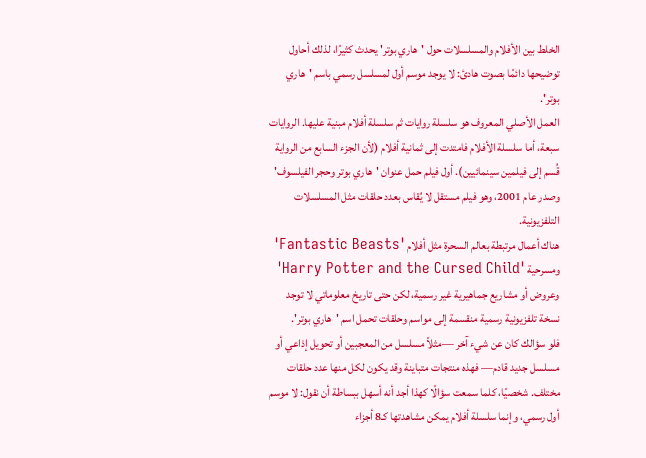الخلط بين الأفلام والمسلسلات حول 'هاري بوتر' يحدث كثيرًا، لذلك أحاول توضيحها دائمًا بصوت هادئ: لا يوجد موسم أول لمسلسل رسمي باسم 'هاري بوتر'.
العمل الأصلي المعروف هو سلسلة روايات ثم سلسلة أفلام مبنية عليها. الروايات سبعة، أما سلسلة الأفلام فامتدت إلى ثمانية أفلام (لأن الجزء السابع من الرواية قُسم إلى فيلمين سينمائيين). أول فيلم حمل عنوان 'هاري بوتر وحجر الفيلسوف' وصدر عام 2001، وهو فيلم مستقل لا يُقاس بعدد حلقات مثل المسلسلات التلفزيونية.
هناك أعمال مرتبطة بعالم السحرة مثل أفلام 'Fantastic Beasts' ومسرحية 'Harry Potter and the Cursed Child' وعروض أو مشاريع جماهيرية غير رسمية، لكن حتى تاريخ معلوماتي لا توجد نسخة تلفزيونية رسمية منقسمة إلى مواسم وحلقات تحمل اسم 'هاري بوتر'.
فلو سؤالك كان عن شيء آخر —مثلاً مسلسل من المعجبين أو تحويل إذاعي أو مسلسل جديد قادم— فهذه منتجات متباينة وقد يكون لكل منها عدد حلقات مختلف. شخصيًا، كلما سمعت سؤالًا كهذا أجد أنه أسهل ببساطة أن نقول: لا موسم أول رسمي، وإنما سلسلة أفلام يمكن مشاهدتها كـ8 أجزاء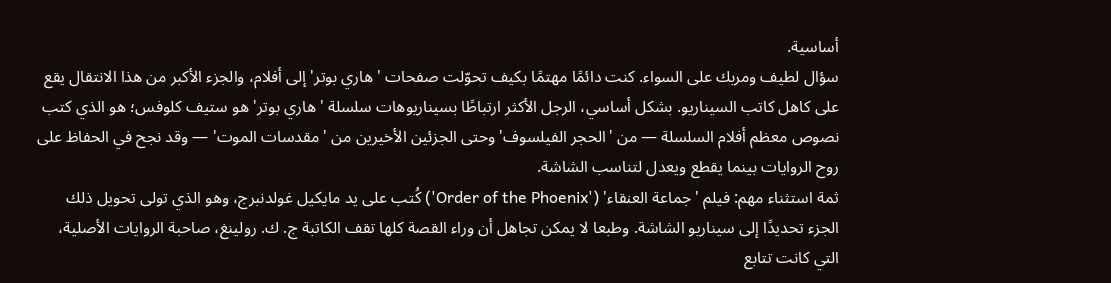أساسية.
سؤال لطيف ومربك على السواء. كنت دائمًا مهتمًا بكيف تحوّلت صفحات 'هاري بوتر' إلى أفلام، والجزء الأكبر من هذا الانتقال يقع على كاهل كاتب السيناريو. بشكل أساسي، الرجل الأكثر ارتباطًا بسيناريوهات سلسلة 'هاري بوتر' هو ستيف كلوفس؛ هو الذي كتب نصوص معظم أفلام السلسلة — من 'الحجر الفيلسوف' وحتى الجزئين الأخيرين من 'مقدسات الموت' — وقد نجح في الحفاظ على روح الروايات بينما يقطع ويعدل لتناسب الشاشة.
ثمة استثناء مهم: فيلم 'جماعة العنقاء' ('Order of the Phoenix') كُتب على يد مايكيل غولدنبرج، وهو الذي تولى تحويل ذلك الجزء تحديدًا إلى سيناريو الشاشة. وطبعا لا يمكن تجاهل أن وراء القصة كلها تقف الكاتبة ج. ك. رولينغ، صاحبة الروايات الأصلية، التي كانت تتابع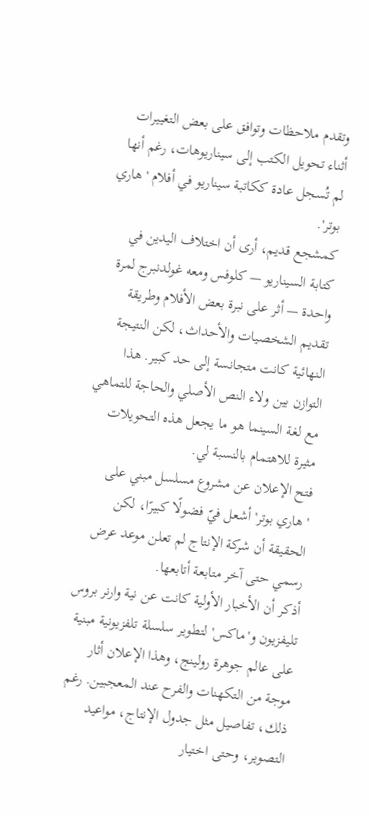وتقدم ملاحظات وتوافق على بعض التغييرات أثناء تحويل الكتب إلى سيناريوهات، رغم أنها لم تُسجل عادة ككاتبة سيناريو في أفلام 'هاري بوتر'.
كمشجع قديم، أرى أن اختلاف اليدين في كتابة السيناريو — كلوفس ومعه غولدنبرج لمرة واحدة — أثر على نبرة بعض الأفلام وطريقة تقديم الشخصيات والأحداث، لكن النتيجة النهائية كانت متجانسة إلى حد كبير. هذا التوازن بين ولاء النص الأصلي والحاجة للتماهي مع لغة السينما هو ما يجعل هذه التحويلات مثيرة للاهتمام بالنسبة لي.
فتح الإعلان عن مشروع مسلسل مبني على 'هاري بوتر' أشعل فيّ فضولًا كبيرًا، لكن الحقيقة أن شركة الإنتاج لم تعلن موعد عرض رسمي حتى آخر متابعة أتابعها.
أذكر أن الأخبار الأولية كانت عن نية وارنر بروس تليفزيون و'ماكس' لتطوير سلسلة تلفزيونية مبنية على عالم جوهرة رولينج، وهذا الإعلان أثار موجة من التكهنات والفرح عند المعجبين. رغم ذلك، تفاصيل مثل جدول الإنتاج، مواعيد التصوير، وحتى اختيار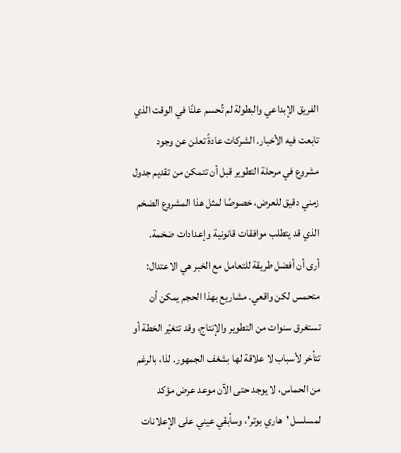الفريق الإبداعي والبطولة لم تُحسم علنًا في الوقت الذي تابعت فيه الأخبار. الشركات عادةً تعلن عن وجود مشروع في مرحلة التطوير قبل أن تتمكن من تقديم جدول زمني دقيق للعرض، خصوصًا لمثل هذا المشروع الضخم الذي قد يتطلب موافقات قانونية وإعدادات ضخمة.
أرى أن أفضل طريقة للتعامل مع الخبر هي الاعتدال: متحمس لكن واقعي. مشاريع بهذا الحجم يمكن أن تستغرق سنوات من التطوير والإنتاج، وقد تتغيّر الخطة أو تتأخر لأسباب لا علاقة لها بشغف الجمهور. لذا، بالرغم من الحماس، لا يوجد حتى الآن موعد عرض مؤكد لمسلسل 'هاري بوتر'، وسأبقي عيني على الإعلانات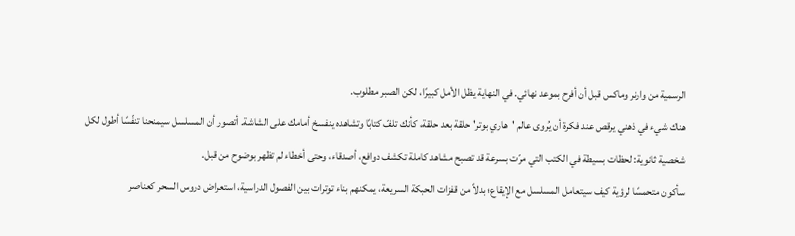الرسمية من وارنر وماكس قبل أن أفرح بموعد نهائي. في النهاية يظل الأمل كبيرًا، لكن الصبر مطلوب.
هناك شيء في ذهني يرقص عند فكرة أن يُروى عالم 'هاري بوتر' حلقة بعد حلقة، كأنك تلفّ كتابًا وتشاهده ينفسخ أمامك على الشاشة. أتصور أن المسلسل سيمنحنا تنفّسًا أطول لكل شخصية ثانوية: لحظات بسيطة في الكتب التي مرّت بسرعة قد تصبح مشاهد كاملة تكشف دوافع، أصدقاء، وحتى أخطاء لم تظهر بوضوح من قبل.
سأكون متحمسًا لرؤية كيف سيتعامل المسلسل مع الإيقاع؛ بدلاً من قفزات الحبكة السريعة، يمكنهم بناء توترات بين الفصول الدراسية، استعراض دروس السحر كعناصر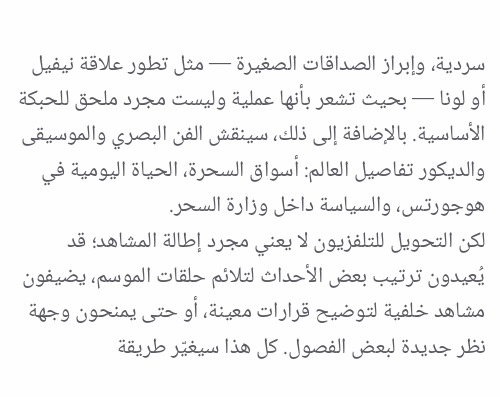سردية، وإبراز الصداقات الصغيرة — مثل تطور علاقة نيفيل أو لونا — بحيث تشعر بأنها عملية وليست مجرد ملحق للحبكة الأساسية. بالإضافة إلى ذلك، سينقش الفن البصري والموسيقى والديكور تفاصيل العالم: أسواق السحرة، الحياة اليومية في هوجورتس، والسياسة داخل وزارة السحر.
لكن التحويل للتلفزيون لا يعني مجرد إطالة المشاهد؛ قد يُعيدون ترتيب بعض الأحداث لتلائم حلقات الموسم، يضيفون مشاهد خلفية لتوضيح قرارات معينة، أو حتى يمنحون وجهة نظر جديدة لبعض الفصول. كل هذا سيغيّر طريقة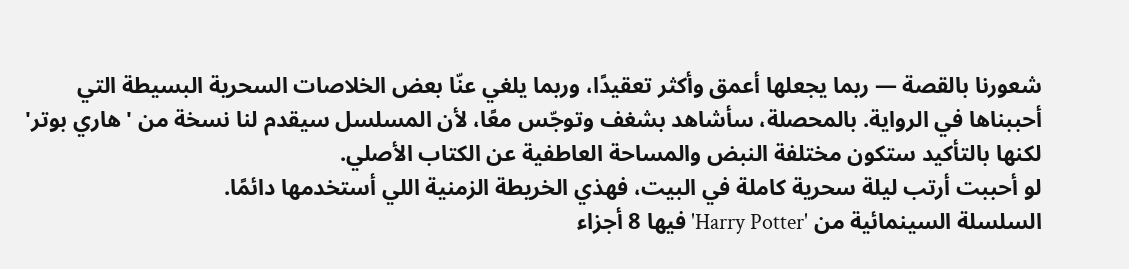شعورنا بالقصة — ربما يجعلها أعمق وأكثر تعقيدًا، وربما يلغي عنّا بعض الخلاصات السحرية البسيطة التي أحببناها في الرواية. بالمحصلة، سأشاهد بشغف وتوجّس معًا، لأن المسلسل سيقدم لنا نسخة من 'هاري بوتر' لكنها بالتأكيد ستكون مختلفة النبض والمساحة العاطفية عن الكتاب الأصلي.
لو أحببت أرتب ليلة سحرية كاملة في البيت، فهذي الخريطة الزمنية اللي أستخدمها دائمًا.
السلسلة السينمائية من 'Harry Potter' فيها 8 أجزاء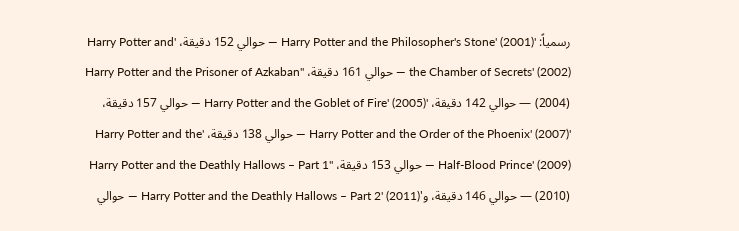رسمياً: 'Harry Potter and the Philosopher's Stone' (2001) — حوالي 152 دقيقة، 'Harry Potter and the Chamber of Secrets' (2002) — حوالي 161 دقيقة، 'Harry Potter and the Prisoner of Azkaban' (2004) — حوالي 142 دقيقة، 'Harry Potter and the Goblet of Fire' (2005) — حوالي 157 دقيقة، 'Harry Potter and the Order of the Phoenix' (2007) — حوالي 138 دقيقة، 'Harry Potter and the Half-Blood Prince' (2009) — حوالي 153 دقيقة، 'Harry Potter and the Deathly Hallows – Part 1' (2010) — حوالي 146 دقيقة، و'Harry Potter and the Deathly Hallows – Part 2' (2011) — حوالي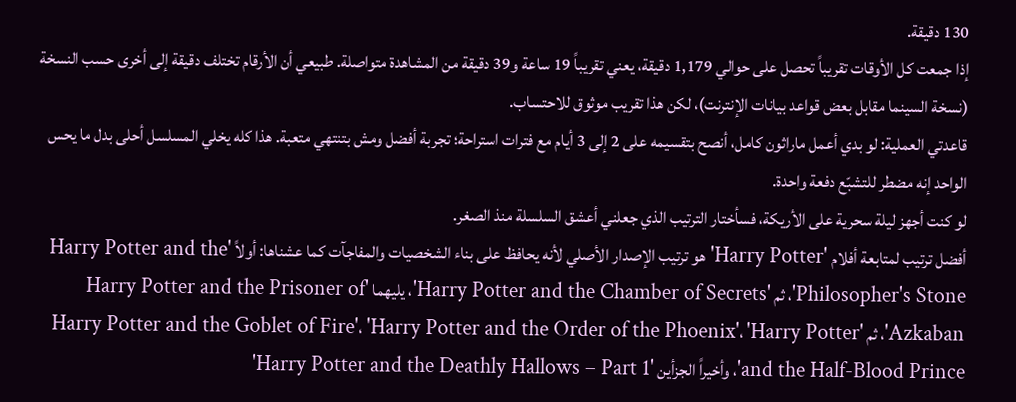130 دقيقة.
إذا جمعت كل الأوقات تقريباً تحصل على حوالي 1,179 دقيقة، يعني تقريباً 19 ساعة و39 دقيقة من المشاهدة متواصلة. طبيعي أن الأرقام تختلف دقيقة إلى أخرى حسب النسخة (نسخة السينما مقابل بعض قواعد بيانات الإنترنت)، لكن هذا تقريب موثوق للاحتساب.
قاعدتي العملية: لو بدي أعمل ماراثون كامل، أنصح بتقسيمه على 2 إلى 3 أيام مع فترات استراحة؛ تجربة أفضل ومش بتنتهي متعبة. هذا كله يخلي المسلسل أحلى بدل ما يحس الواحد إنه مضطر للتشبّع دفعة واحدة.
لو كنت أجهز ليلة سحرية على الأريكة، فسأختار الترتيب الذي جعلني أعشق السلسلة منذ الصغر.
أفضل ترتيب لمتابعة أفلام 'Harry Potter' هو ترتيب الإصدار الأصلي لأنه يحافظ على بناء الشخصيات والمفاجآت كما عشناها: أولاً 'Harry Potter and the Philosopher's Stone'، ثم 'Harry Potter and the Chamber of Secrets'، يليهما 'Harry Potter and the Prisoner of Azkaban'، ثم 'Harry Potter and the Goblet of Fire'، 'Harry Potter and the Order of the Phoenix'، 'Harry Potter and the Half-Blood Prince'، وأخيراً الجزأين 'Harry Potter and the Deathly Hallows – Part 1'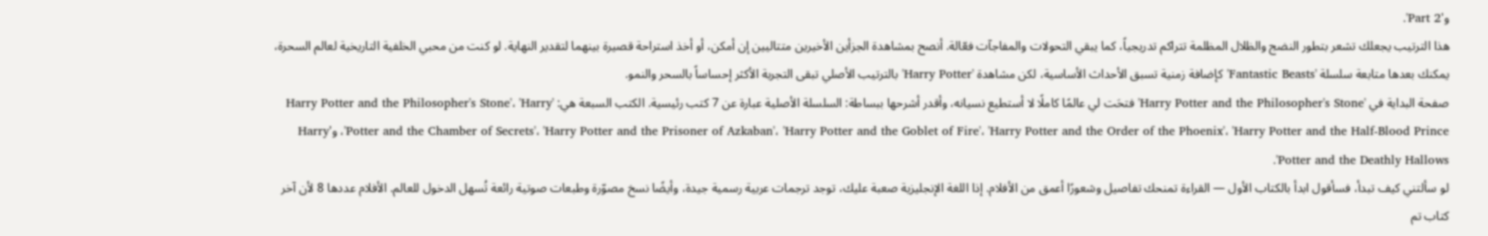و'Part 2'.
هذا الترتيب يجعلك تشعر بتطور النضج والظلال المظلمة تتراكم تدريجياً، كما يبقي التحولات والمفاجآت فعّالة. أنصح بمشاهدة الجزأين الأخيرين متتاليين إن أمكن، أو أخذ استراحة قصيرة بينهما لتقدير النهاية. لو كنت من محبي الخلفية التاريخية لعالم السحرة، يمكنك بعدها متابعة سلسلة 'Fantastic Beasts' كإضافة زمنية تسبق الأحداث الأساسية، لكن مشاهدة 'Harry Potter' بالترتيب الأصلي تبقى التجربة الأكثر إحساساً بالسحر والنمو.
صفحة البداية في 'Harry Potter and the Philosopher's Stone' فتحَت لي عالمًا كاملًا لا أستطيع نسيانه، وأقدر أشرحها ببساطة: السلسلة الأصلية عبارة عن 7 كتب رئيسية. الكتب السبعة هي: 'Harry Potter and the Philosopher's Stone'، 'Harry Potter and the Chamber of Secrets'، 'Harry Potter and the Prisoner of Azkaban'، 'Harry Potter and the Goblet of Fire'، 'Harry Potter and the Order of the Phoenix'، 'Harry Potter and the Half-Blood Prince'، و'Harry Potter and the Deathly Hallows'.
لو سألتني كيف تبدأ، فسأقول ابدأ بالكتاب الأول — القراءة تمنحك تفاصيل وشعورًا أعمق من الأفلام. إذا اللغة الإنجليزية صعبة عليك، توجد ترجمات عربية رسمية جيدة، وأيضًا نسخ مصوّرة وطبعات صوتية رائعة تُسهل الدخول للعالم. الأفلام عددها 8 لأن آخر كتاب تم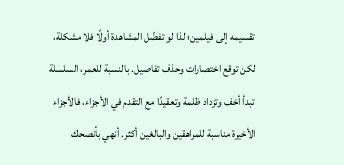تقسيمه إلى فيلمين؛ لذا لو تفضّل المشاهدة أولًا فلا مشكلة، لكن توقع اختصارات وحذف تفاصيل. بالنسبة للعمر، السلسلة تبدأ أخف وتزداد ظلمة وتعقيدًا مع التقدم في الأجزاء، فالأجزاء الأخيرة مناسبة للمراهقين والبالغين أكثر. أنهي بأنصحك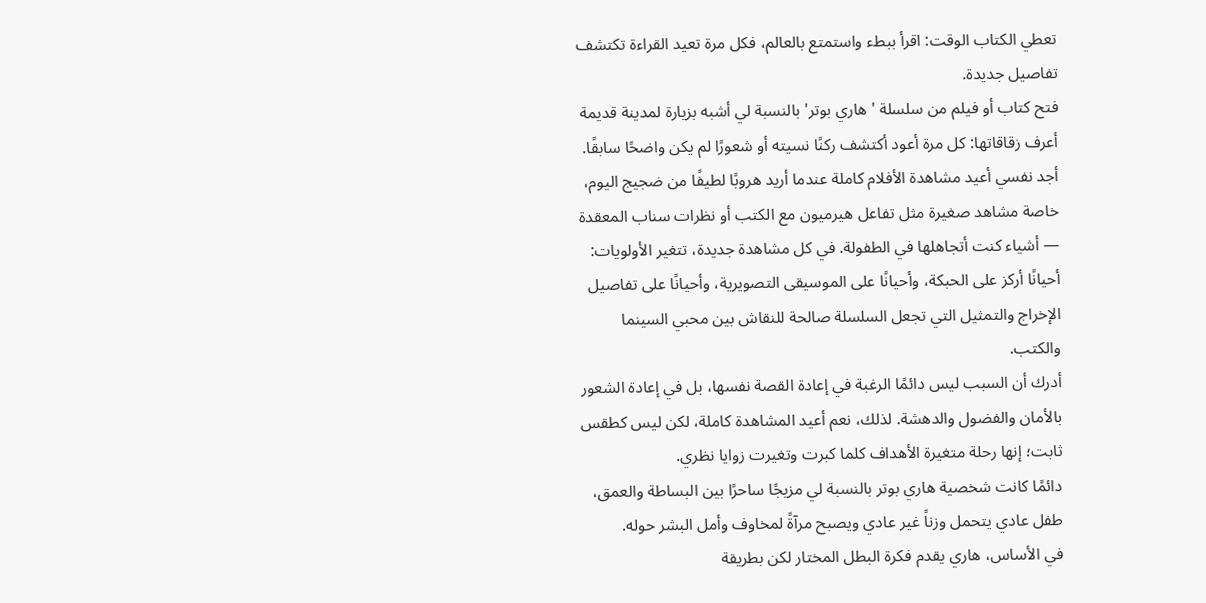تعطي الكتاب الوقت: اقرأ ببطء واستمتع بالعالم، فكل مرة تعيد القراءة تكتشف تفاصيل جديدة.
فتح كتاب أو فيلم من سلسلة 'هاري بوتر' بالنسبة لي أشبه بزيارة لمدينة قديمة أعرف زقاقاتها: كل مرة أعود أكتشف ركنًا نسيته أو شعورًا لم يكن واضحًا سابقًا.
أجد نفسي أعيد مشاهدة الأفلام كاملة عندما أريد هروبًا لطيفًا من ضجيج اليوم، خاصة مشاهد صغيرة مثل تفاعل هيرميون مع الكتب أو نظرات سناب المعقدة — أشياء كنت أتجاهلها في الطفولة. في كل مشاهدة جديدة، تتغير الأولويات: أحيانًا أركز على الحبكة، وأحيانًا على الموسيقى التصويرية، وأحيانًا على تفاصيل الإخراج والتمثيل التي تجعل السلسلة صالحة للنقاش بين محبي السينما والكتب.
أدرك أن السبب ليس دائمًا الرغبة في إعادة القصة نفسها، بل في إعادة الشعور بالأمان والفضول والدهشة. لذلك، نعم أعيد المشاهدة كاملة، لكن ليس كطقس ثابت؛ إنها رحلة متغيرة الأهداف كلما كبرت وتغيرت زوايا نظري.
دائمًا كانت شخصية هاري بوتر بالنسبة لي مزيجًا ساحرًا بين البساطة والعمق، طفل عادي يتحمل وزناً غير عادي ويصبح مرآةً لمخاوف وأمل البشر حوله.
في الأساس، هاري يقدم فكرة البطل المختار لكن بطريقة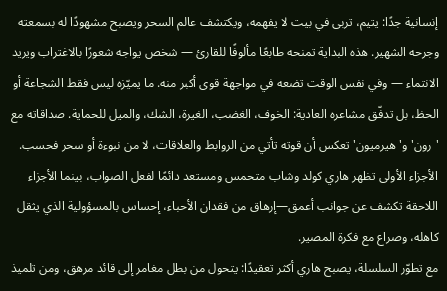إنسانية جدًا: يتيم، تربى في بيت لا يفهمه، ويكتشف عالم السحر ويصبح مشهودًا له بسمعته وجرحه الشهير. هذه البداية تمنحه طابعًا مألوفًا للقارئ — شخص يواجه شعورًا بالاغتراب ويريد الانتماء — وفي نفس الوقت تضعه في مواجهة قوى أكبر منه. ما يميّزه ليس فقط الشجاعة أو الحظ، بل تدفّق مشاعره العادية: الخوف، الغضب، الغيرة، الشك، والميل للحماية. صداقاته مع 'رون' و'هيرميون' تعكس أن قوته تأتي من الروابط والعلاقات، لا من نبوءة أو سحر فحسب. الأجزاء الأولى تظهر هاري كولد وشاب متحمس ومستعد دائمًا لفعل الصواب، بينما الأجزاء اللاحقة تكشف عن جوانب أعمق—إرهاق من فقدان الأحباء، إحساس بالمسؤولية الذي يثقل كاهله، وصراع مع فكرة المصير.
مع تطوّر السلسلة، يصبح هاري أكثر تعقيدًا: يتحول من بطل مغامر إلى قائد مرهق، ومن تلميذ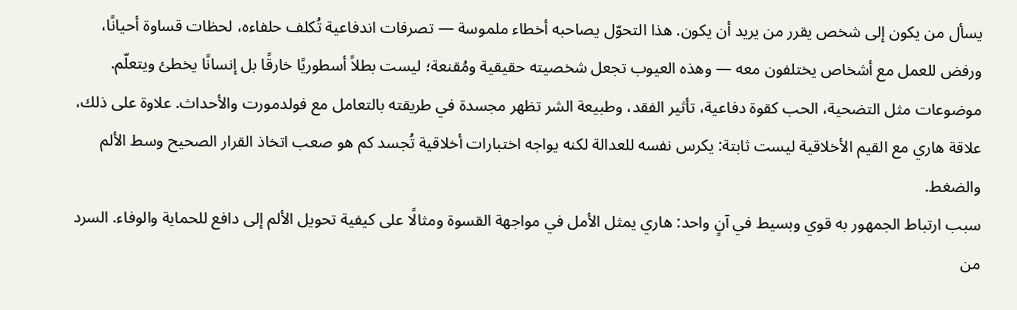يسأل من يكون إلى شخص يقرر من يريد أن يكون. هذا التحوّل يصاحبه أخطاء ملموسة — تصرفات اندفاعية تُكلف حلفاءه، لحظات قساوة أحيانًا، ورفض للعمل مع أشخاص يختلفون معه — وهذه العيوب تجعل شخصيته حقيقية ومُقنعة؛ ليست بطلاً أسطوريًا خارقًا بل إنسانًا يخطئ ويتعلّم. موضوعات مثل التضحية، الحب كقوة دفاعية، تأثير الفقد، وطبيعة الشر تظهر مجسدة في طريقته بالتعامل مع فولدمورت والأحداث. علاوة على ذلك، علاقة هاري مع القيم الأخلاقية ليست ثابتة: يكرس نفسه للعدالة لكنه يواجه اختبارات أخلاقية تُجسد كم هو صعب اتخاذ القرار الصحيح وسط الألم والضغط.
سبب ارتباط الجمهور به قوي وبسيط في آنٍ واحد: هاري يمثل الأمل في مواجهة القسوة ومثالًا على كيفية تحويل الألم إلى دافع للحماية والوفاء. السرد من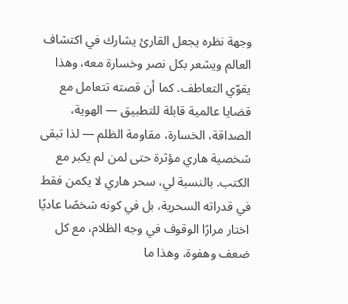وجهة نظره يجعل القارئ يشارك في اكتشاف العالم ويشعر بكل نصر وخسارة معه، وهذا يقوّي التعاطف. كما أن قصته تتعامل مع قضايا عالمية قابلة للتطبيق — الهوية، الصداقة، الخسارة، مقاومة الظلم — لذا تبقى شخصية هاري مؤثرة حتى لمن لم يكبر مع الكتب. بالنسبة لي، سحر هاري لا يكمن فقط في قدراته السحرية، بل في كونه شخصًا عاديًا اختار مرارًا الوقوف في وجه الظلام، مع كل ضعف وهفوة، وهذا ما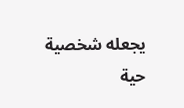يجعله شخصية حية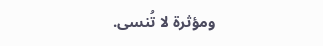ومؤثرة لا تُنسى.